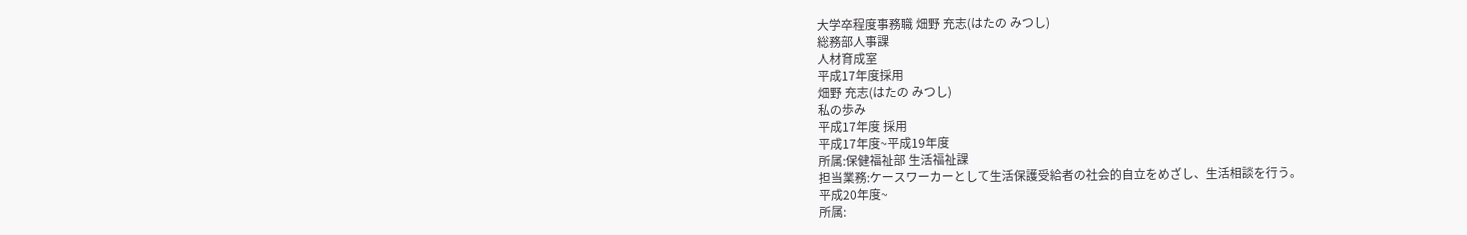大学卒程度事務職 畑野 充志(はたの みつし)
総務部人事課
人材育成室
平成17年度採用
畑野 充志(はたの みつし)
私の歩み
平成17年度 採用
平成17年度~平成19年度
所属:保健福祉部 生活福祉課
担当業務:ケースワーカーとして生活保護受給者の社会的自立をめざし、生活相談を行う。
平成20年度~
所属: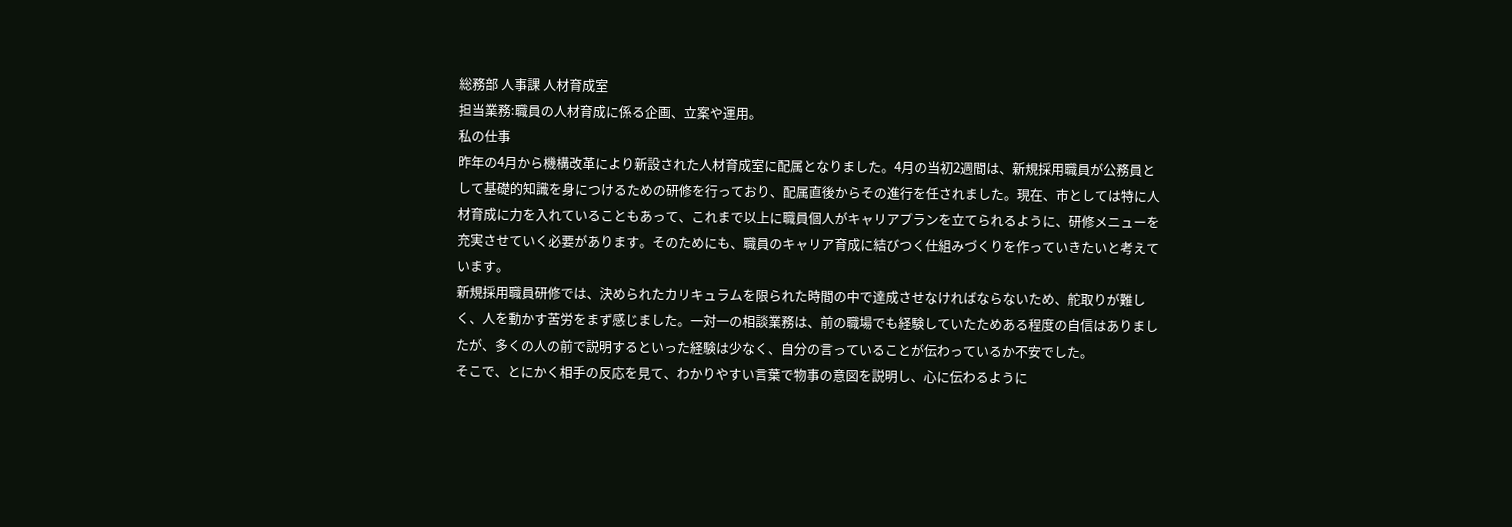総務部 人事課 人材育成室
担当業務:職員の人材育成に係る企画、立案や運用。
私の仕事
昨年の4月から機構改革により新設された人材育成室に配属となりました。4月の当初2週間は、新規採用職員が公務員として基礎的知識を身につけるための研修を行っており、配属直後からその進行を任されました。現在、市としては特に人材育成に力を入れていることもあって、これまで以上に職員個人がキャリアプランを立てられるように、研修メニューを充実させていく必要があります。そのためにも、職員のキャリア育成に結びつく仕組みづくりを作っていきたいと考えています。
新規採用職員研修では、決められたカリキュラムを限られた時間の中で達成させなければならないため、舵取りが難しく、人を動かす苦労をまず感じました。一対一の相談業務は、前の職場でも経験していたためある程度の自信はありましたが、多くの人の前で説明するといった経験は少なく、自分の言っていることが伝わっているか不安でした。
そこで、とにかく相手の反応を見て、わかりやすい言葉で物事の意図を説明し、心に伝わるように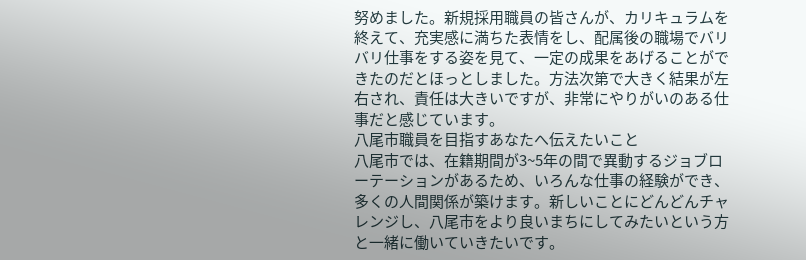努めました。新規採用職員の皆さんが、カリキュラムを終えて、充実感に満ちた表情をし、配属後の職場でバリバリ仕事をする姿を見て、一定の成果をあげることができたのだとほっとしました。方法次第で大きく結果が左右され、責任は大きいですが、非常にやりがいのある仕事だと感じています。
八尾市職員を目指すあなたへ伝えたいこと
八尾市では、在籍期間が3~5年の間で異動するジョブローテーションがあるため、いろんな仕事の経験ができ、多くの人間関係が築けます。新しいことにどんどんチャレンジし、八尾市をより良いまちにしてみたいという方と一緒に働いていきたいです。